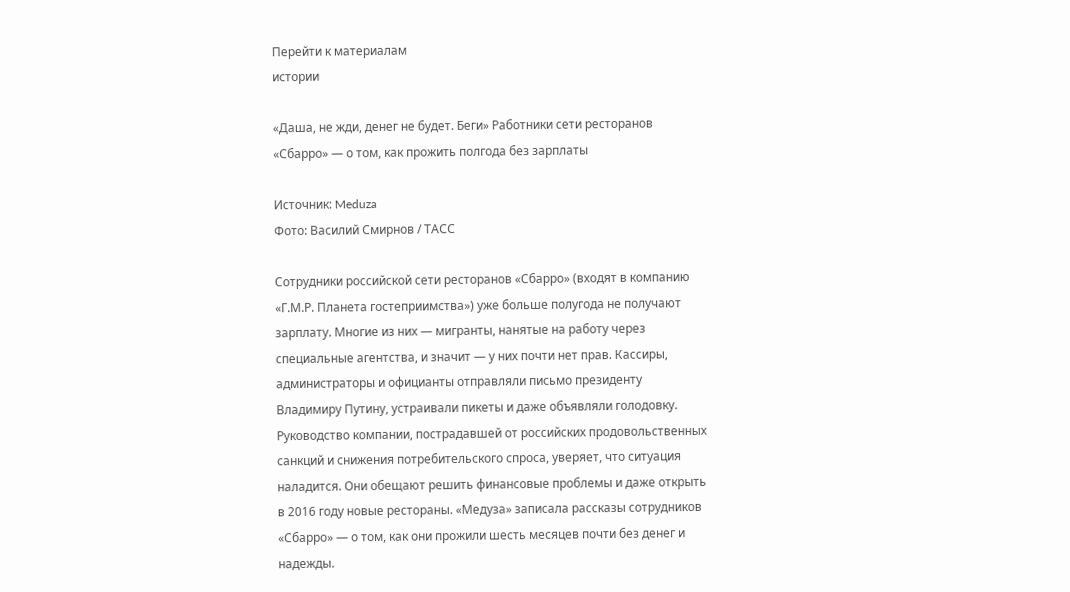Перейти к материалам
истории

«Даша, не жди, денег не будет. Беги» Работники сети ресторанов «Сбарро» — о том, как прожить полгода без зарплаты

Источник: Meduza
Фото: Василий Смирнов / ТАСС

Сотрудники российской сети ресторанов «Сбарро» (входят в компанию «Г.М.Р. Планета гостеприимства») уже больше полугода не получают зарплату. Многие из них — мигранты, нанятые на работу через специальные агентства, и значит — у них почти нет прав. Кассиры, администраторы и официанты отправляли письмо президенту Владимиру Путину, устраивали пикеты и даже объявляли голодовку. Руководство компании, пострадавшей от российских продовольственных санкций и снижения потребительского спроса, уверяет, что ситуация наладится. Они обещают решить финансовые проблемы и даже открыть в 2016 году новые рестораны. «Медуза» записала рассказы сотрудников «Сбарро» — о том, как они прожили шесть месяцев почти без денег и надежды.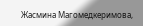Жасмина Магомедкеримова,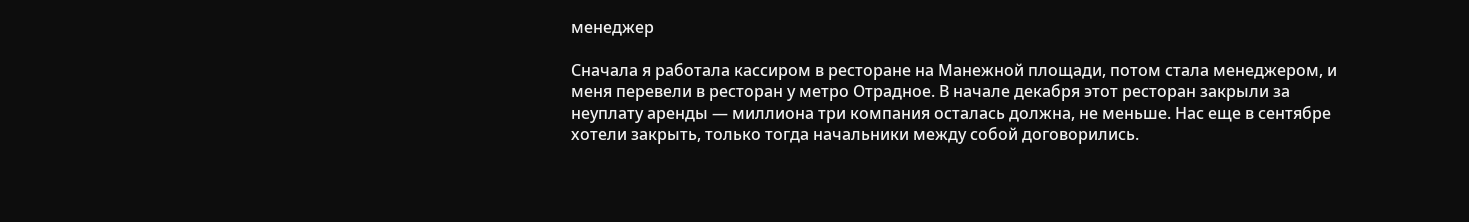менеджер

Сначала я работала кассиром в ресторане на Манежной площади, потом стала менеджером, и меня перевели в ресторан у метро Отрадное. В начале декабря этот ресторан закрыли за неуплату аренды — миллиона три компания осталась должна, не меньше. Нас еще в сентябре хотели закрыть, только тогда начальники между собой договорились.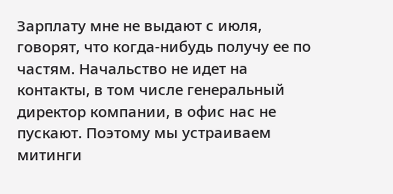Зарплату мне не выдают с июля, говорят, что когда-нибудь получу ее по частям. Начальство не идет на контакты, в том числе генеральный директор компании, в офис нас не пускают. Поэтому мы устраиваем митинги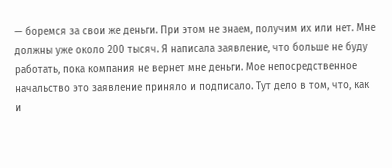— боремся за свои же деньги. При этом не знаем, получим их или нет. Мне должны уже около 200 тысяч. Я написала заявление, что больше не буду работать, пока компания не вернет мне деньги. Мое непосредственное начальство это заявление приняло и подписало. Тут дело в том, что, как и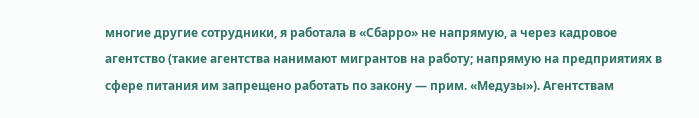многие другие сотрудники, я работала в «Сбарро» не напрямую, а через кадровое агентство (такие агентства нанимают мигрантов на работу; напрямую на предприятиях в сфере питания им запрещено работать по закону — прим. «Медузы»). Агентствам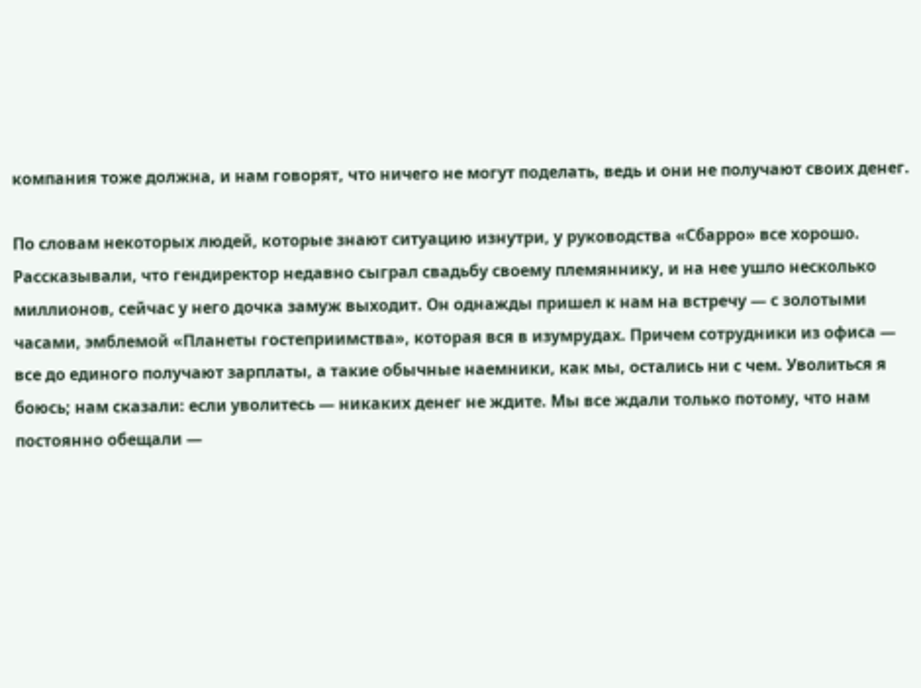компания тоже должна, и нам говорят, что ничего не могут поделать, ведь и они не получают своих денег.

По словам некоторых людей, которые знают ситуацию изнутри, у руководства «Сбарро» все хорошо. Рассказывали, что гендиректор недавно сыграл свадьбу своему племяннику, и на нее ушло несколько миллионов, сейчас у него дочка замуж выходит. Он однажды пришел к нам на встречу — с золотыми часами, эмблемой «Планеты гостеприимства», которая вся в изумрудах. Причем сотрудники из офиса — все до единого получают зарплаты, а такие обычные наемники, как мы, остались ни с чем. Уволиться я боюсь; нам сказали: если уволитесь — никаких денег не ждите. Мы все ждали только потому, что нам постоянно обещали —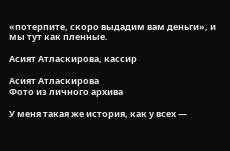«потерпите, скоро выдадим вам деньги», и мы тут как пленные.

Асият Атласкирова, кассир

Асият Атласкирова
Фото из личного архива

У меня такая же история, как у всех —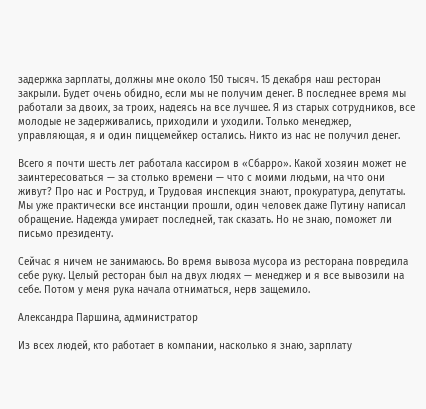задержка зарплаты, должны мне около 150 тысяч. 15 декабря наш ресторан закрыли. Будет очень обидно, если мы не получим денег. В последнее время мы работали за двоих, за троих, надеясь на все лучшее. Я из старых сотрудников, все молодые не задерживались, приходили и уходили. Только менеджер, управляющая, я и один пиццемейкер остались. Никто из нас не получил денег.

Всего я почти шесть лет работала кассиром в «Сбарро». Какой хозяин может не заинтересоваться — за столько времени — что с моими людьми, на что они живут? Про нас и Роструд, и Трудовая инспекция знают, прокуратура, депутаты. Мы уже практически все инстанции прошли, один человек даже Путину написал обращение. Надежда умирает последней, так сказать. Но не знаю, поможет ли письмо президенту.

Сейчас я ничем не занимаюсь. Во время вывоза мусора из ресторана повредила себе руку. Целый ресторан был на двух людях — менеджер и я все вывозили на себе. Потом у меня рука начала отниматься, нерв защемило.

Александра Паршина, администратор

Из всех людей, кто работает в компании, насколько я знаю, зарплату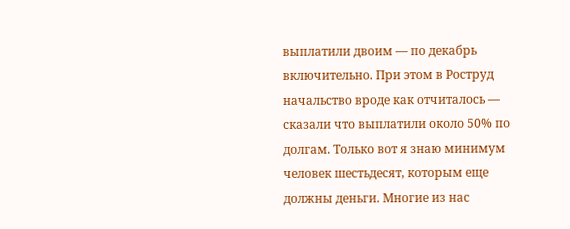выплатили двоим — по декабрь включительно. При этом в Роструд начальство вроде как отчиталось — сказали что выплатили около 50% по долгам. Только вот я знаю минимум человек шестьдесят, которым еще должны деньги. Многие из нас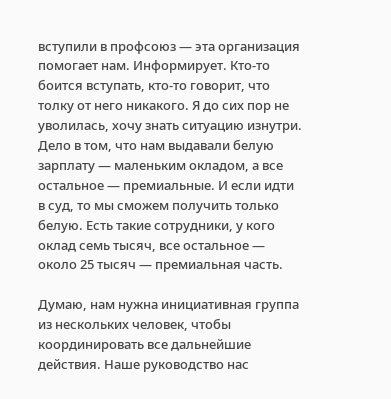вступили в профсоюз — эта организация помогает нам. Информирует. Кто-то боится вступать, кто-то говорит, что толку от него никакого. Я до сих пор не уволилась, хочу знать ситуацию изнутри. Дело в том, что нам выдавали белую зарплату — маленьким окладом, а все остальное — премиальные. И если идти в суд, то мы сможем получить только белую. Есть такие сотрудники, у кого оклад семь тысяч, все остальное — около 25 тысяч — премиальная часть.

Думаю, нам нужна инициативная группа из нескольких человек, чтобы координировать все дальнейшие действия. Наше руководство нас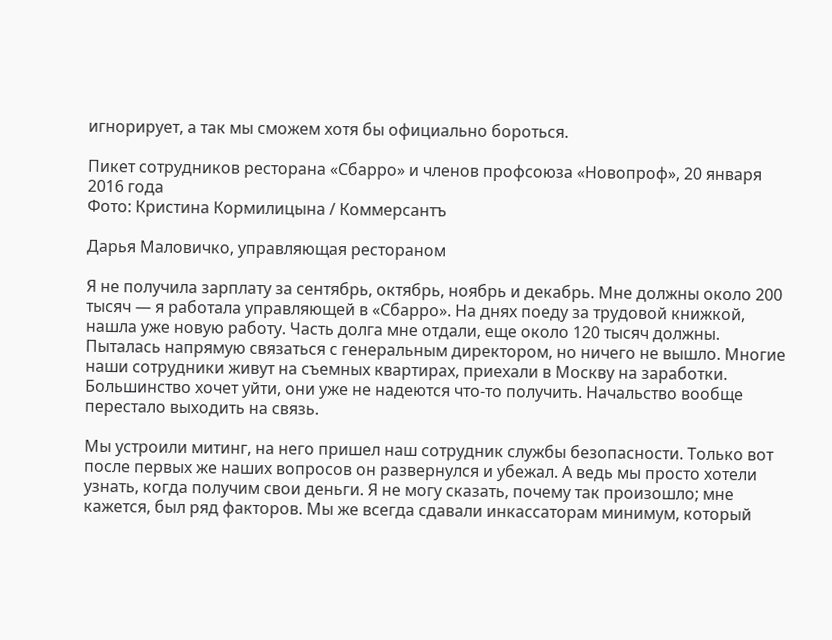игнорирует, а так мы сможем хотя бы официально бороться.

Пикет сотрудников ресторана «Сбарро» и членов профсоюза «Новопроф», 20 января 2016 года
Фото: Кристина Кормилицына / Коммерсантъ

Дарья Маловичко, управляющая рестораном

Я не получила зарплату за сентябрь, октябрь, ноябрь и декабрь. Мне должны около 200 тысяч — я работала управляющей в «Сбарро». На днях поеду за трудовой книжкой, нашла уже новую работу. Часть долга мне отдали, еще около 120 тысяч должны. Пыталась напрямую связаться с генеральным директором, но ничего не вышло. Многие наши сотрудники живут на съемных квартирах, приехали в Москву на заработки. Большинство хочет уйти, они уже не надеются что-то получить. Начальство вообще перестало выходить на связь.

Мы устроили митинг, на него пришел наш сотрудник службы безопасности. Только вот после первых же наших вопросов он развернулся и убежал. А ведь мы просто хотели узнать, когда получим свои деньги. Я не могу сказать, почему так произошло; мне кажется, был ряд факторов. Мы же всегда сдавали инкассаторам минимум, который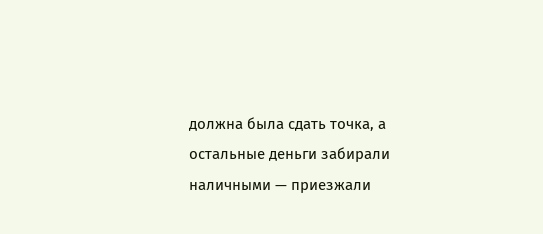должна была сдать точка, а остальные деньги забирали наличными — приезжали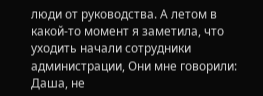люди от руководства. А летом в какой-то момент я заметила, что уходить начали сотрудники администрации, Они мне говорили: Даша, не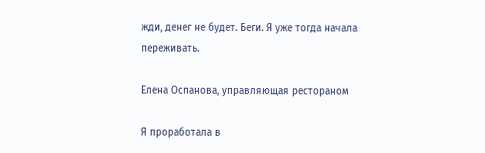жди, денег не будет. Беги. Я уже тогда начала переживать.

Елена Оспанова, управляющая рестораном

Я проработала в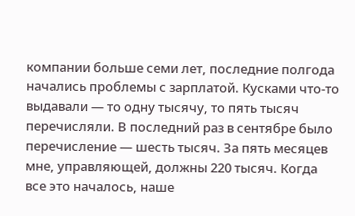компании больше семи лет, последние полгода начались проблемы с зарплатой. Кусками что-то выдавали — то одну тысячу, то пять тысяч перечисляли. В последний раз в сентябре было перечисление — шесть тысяч. За пять месяцев мне, управляющей, должны 220 тысяч. Когда все это началось, наше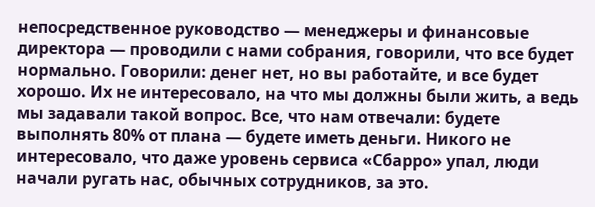непосредственное руководство — менеджеры и финансовые директора — проводили с нами собрания, говорили, что все будет нормально. Говорили: денег нет, но вы работайте, и все будет хорошо. Их не интересовало, на что мы должны были жить, а ведь мы задавали такой вопрос. Все, что нам отвечали: будете выполнять 80% от плана — будете иметь деньги. Никого не интересовало, что даже уровень сервиса «Сбарро» упал, люди начали ругать нас, обычных сотрудников, за это.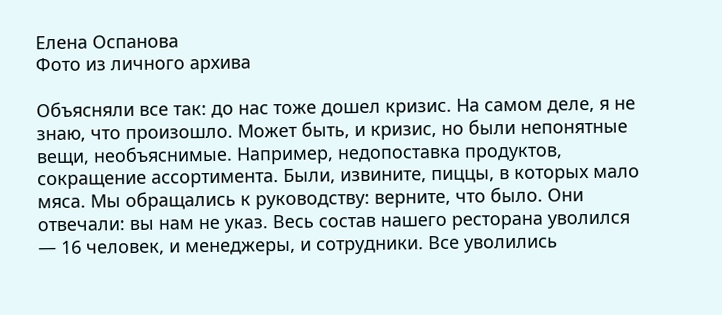Елена Оспанова
Фото из личного архива

Объясняли все так: до нас тоже дошел кризис. На самом деле, я не знаю, что произошло. Может быть, и кризис, но были непонятные вещи, необъяснимые. Например, недопоставка продуктов, сокращение ассортимента. Были, извините, пиццы, в которых мало мяса. Мы обращались к руководству: верните, что было. Они отвечали: вы нам не указ. Весь состав нашего ресторана уволился — 16 человек, и менеджеры, и сотрудники. Все уволились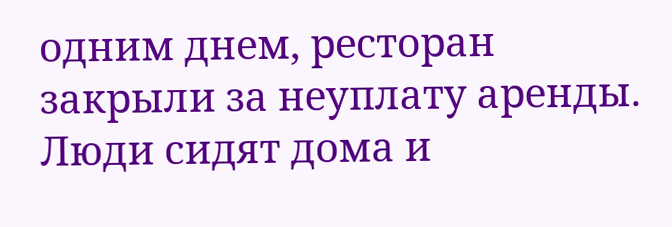одним днем, ресторан закрыли за неуплату аренды. Люди сидят дома и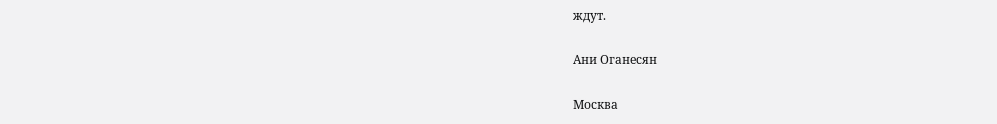ждут.

Ани Оганесян

Москва